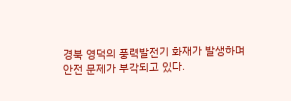경북 영덕의 풍력발전기 화재가 발생하며 안전 문제가 부각되고 있다.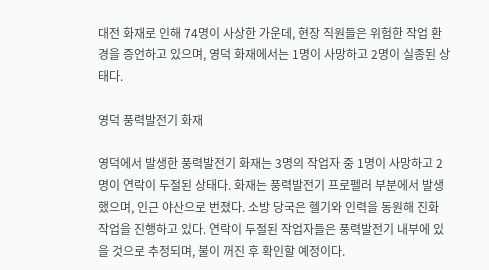대전 화재로 인해 74명이 사상한 가운데, 현장 직원들은 위험한 작업 환경을 증언하고 있으며, 영덕 화재에서는 1명이 사망하고 2명이 실종된 상태다.

영덕 풍력발전기 화재

영덕에서 발생한 풍력발전기 화재는 3명의 작업자 중 1명이 사망하고 2명이 연락이 두절된 상태다. 화재는 풍력발전기 프로펠러 부분에서 발생했으며, 인근 야산으로 번졌다. 소방 당국은 헬기와 인력을 동원해 진화 작업을 진행하고 있다. 연락이 두절된 작업자들은 풍력발전기 내부에 있을 것으로 추정되며, 불이 꺼진 후 확인할 예정이다.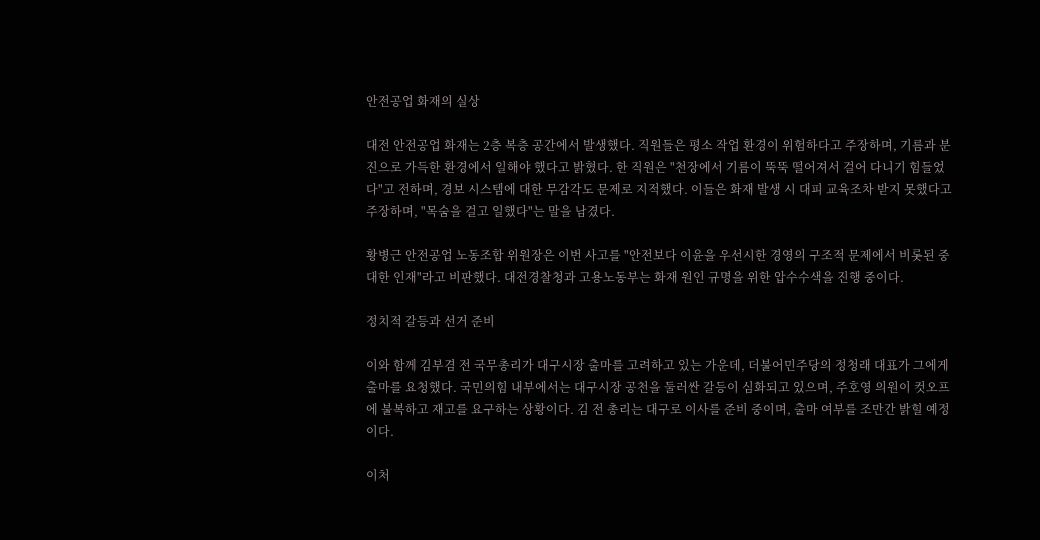안전공업 화재의 실상

대전 안전공업 화재는 2층 복층 공간에서 발생했다. 직원들은 평소 작업 환경이 위험하다고 주장하며, 기름과 분진으로 가득한 환경에서 일해야 했다고 밝혔다. 한 직원은 "천장에서 기름이 뚝뚝 떨어져서 걸어 다니기 힘들었다"고 전하며, 경보 시스템에 대한 무감각도 문제로 지적했다. 이들은 화재 발생 시 대피 교육조차 받지 못했다고 주장하며, "목숨을 걸고 일했다"는 말을 남겼다.

황병근 안전공업 노동조합 위원장은 이번 사고를 "안전보다 이윤을 우선시한 경영의 구조적 문제에서 비롯된 중대한 인재"라고 비판했다. 대전경찰청과 고용노동부는 화재 원인 규명을 위한 압수수색을 진행 중이다.

정치적 갈등과 선거 준비

이와 함께 김부겸 전 국무총리가 대구시장 출마를 고려하고 있는 가운데, 더불어민주당의 정청래 대표가 그에게 출마를 요청했다. 국민의힘 내부에서는 대구시장 공천을 둘러싼 갈등이 심화되고 있으며, 주호영 의원이 컷오프에 불복하고 재고를 요구하는 상황이다. 김 전 총리는 대구로 이사를 준비 중이며, 출마 여부를 조만간 밝힐 예정이다.

이처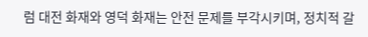럼 대전 화재와 영덕 화재는 안전 문제를 부각시키며, 정치적 갈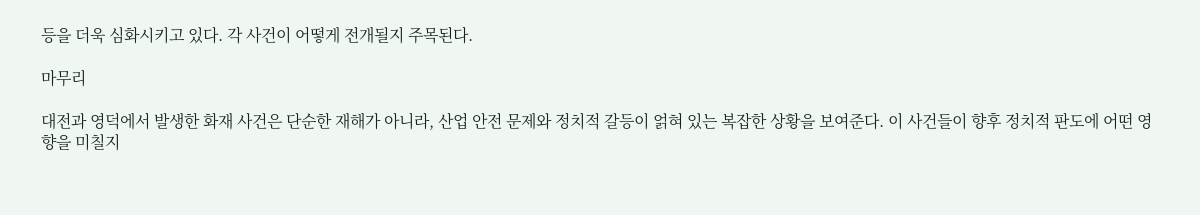등을 더욱 심화시키고 있다. 각 사건이 어떻게 전개될지 주목된다.

마무리

대전과 영덕에서 발생한 화재 사건은 단순한 재해가 아니라, 산업 안전 문제와 정치적 갈등이 얽혀 있는 복잡한 상황을 보여준다. 이 사건들이 향후 정치적 판도에 어떤 영향을 미칠지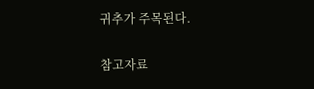귀추가 주목된다.

참고자료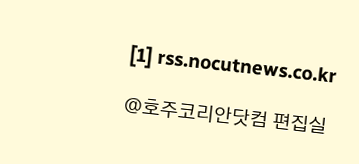[1] rss.nocutnews.co.kr

@호주코리안닷컴 편집실